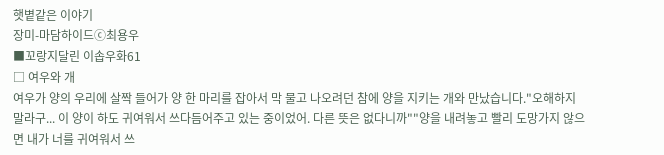햇볕같은 이야기
장미-마담하이드ⓒ최용우
■꼬랑지달린 이솝우화61
□ 여우와 개
여우가 양의 우리에 살짝 들어가 양 한 마리를 잡아서 막 물고 나오려던 참에 양을 지키는 개와 만났습니다."오해하지 말라구... 이 양이 하도 귀여워서 쓰다듬어주고 있는 중이었어. 다른 뜻은 없다니까""양을 내려놓고 빨리 도망가지 않으면 내가 너를 귀여워서 쓰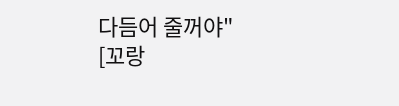다듬어 줄꺼야"
[꼬랑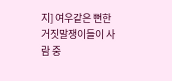지] 여우같은 뻔한 거짓말쟁이들이 사람 중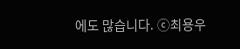에도 많습니다. ⓒ최용우